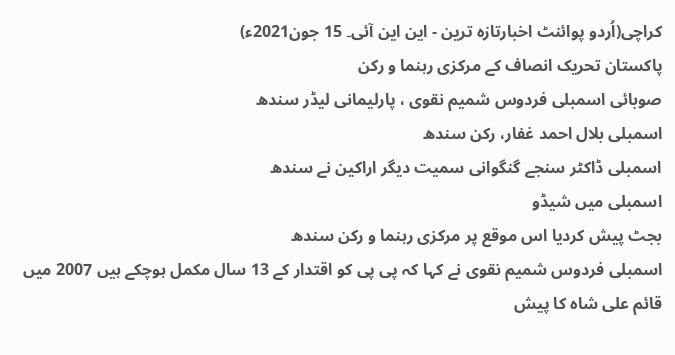کراچی(اُردو پوائنٹ اخبارتازہ ترین - این این آئی۔ 15 جون2021ء)
پاکستان تحریک انصاف کے مرکزی رہنما و رکن
صوبائی اسمبلی فردوس شمیم نقوی ، پارلیمانی لیڈر سندھ
اسمبلی بلال احمد غفار، رکن سندھ
اسمبلی ڈاکٹر سنجے گنگوانی سمیت دیگر اراکین نے سندھ
اسمبلی میں شیڈو
بجٹ پیش کردیا اس موقع پر مرکزی رہنما و رکن سندھ
اسمبلی فردوس شمیم نقوی نے کہا کہ پی پی کو اقتدار کے 13 سال مکمل ہوچکے ہیں 2007 میں
قائم علی شاہ کا پیش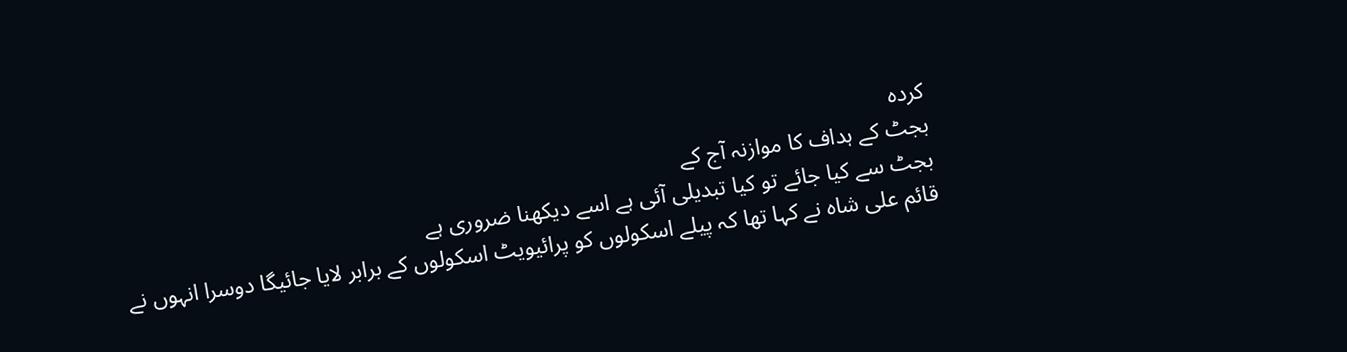کردہ
بجٹ کے ہداف کا موازنہ آج کے
بجٹ سے کیا جائے تو کیا تبدیلی آئی ہے اسے دیکھنا ضروری ہے
قائم علی شاہ نے کہا تھا کہ پیلے اسکولوں کو پرائیویٹ اسکولوں کے برابر لایا جائیگا دوسرا انہوں نے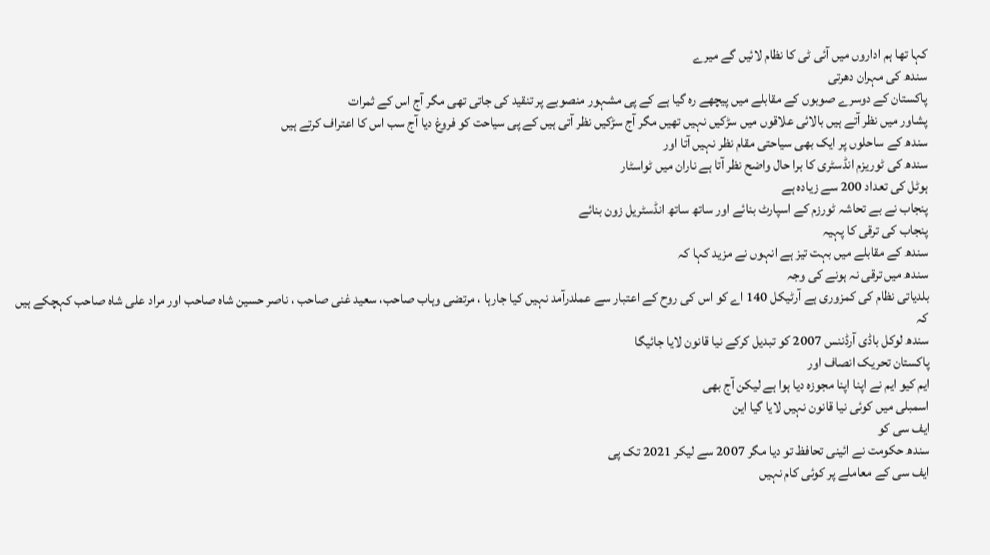کہا تھا ہم اداروں میں آئی ٹی کا نظام لائیں گے میرے
سندھ کی مہران دھرتی
پاکستان کے دوسرے صوبوں کے مقابلے میں پیچھے رہ گیا ہے کے پی مشہور منصوبے پر تنقید کی جاتی تھی مگر آج اس کے ثمرات
پشاور میں نظر آتے ہیں بالائی علاقوں میں سڑکیں نہیں تھیں مگر آج سڑکیں نظر آتی ہیں کے پی سیاحت کو فروغ دیا آج سب اس کا اعتراف کرتے ہیں
سندھ کے ساحلوں پر ایک بھی سیاحتی مقام نظر نہیں آتا اور
سندھ کی ٹوریزم انڈسٹری کا برا حال واضح نظر آتا ہے ناران میں ٹواسٹار
ہوٹل کی تعداد 200 سے زیادہ ہے
پنجاب نے بے تحاشہ ٹورزم کے اسپارٹ بنائے اور ساتھ ساتھ انڈسٹریل زون بنائے
پنجاب کی ترقی کا پہیہ
سندھ کے مقابلے میں بہت تیز ہے انہوں نے مزید کہا کہ
سندھ میں ترقی نہ ہونے کی وجہ
بلدیاتی نظام کی کمزوری ہے آرٹیکل 140 اے کو اس کی روح کے اعتبار سے عملدرآمد نہیں کیا جارہا ، مرتضی وہاب صاحب، سعید غنی صاحب ، ناصر حسین شاہ صاحب اور مراد علی شاہ صاحب کہچکے ہیں کہ
سندھ لوکل باڈی آرڈننس 2007 کو تبدیل کرکے نیا قانون لایا جائیگا
پاکستان تحریک انصاف اور
ایم کیو ایم نے اپنا اپنا مجوزہ دیا ہوا ہے لیکن آج بھی
اسمبلی میں کوئی نیا قانون نہیں لایا گیا این
ایف سی کو
سندھ حکومت نے ائینی تحافظ تو دیا مگر 2007 سے لیکر 2021 تک پی
ایف سی کے معاملے پر کوئی کام نہیں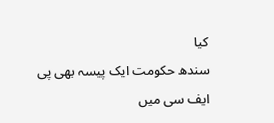کیا
سندھ حکومت ایک پیسہ بھی پی
ایف سی میں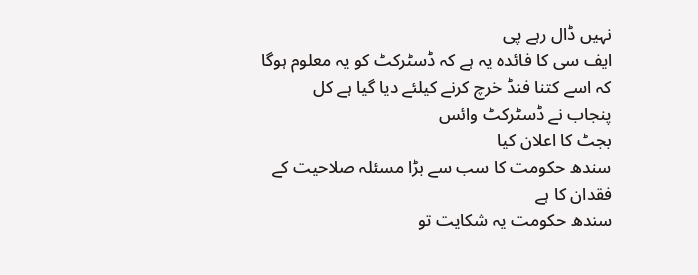نہیں ڈال رہے پی
ایف سی کا فائدہ یہ ہے کہ ڈسٹرکٹ کو یہ معلوم ہوگا کہ اسے کتنا فنڈ خرچ کرنے کیلئے دیا گیا ہے کل
پنجاب نے ڈسٹرکٹ وائس
بجٹ کا اعلان کیا
سندھ حکومت کا سب سے بڑا مسئلہ صلاحیت کے فقدان کا ہے
سندھ حکومت یہ شکایت تو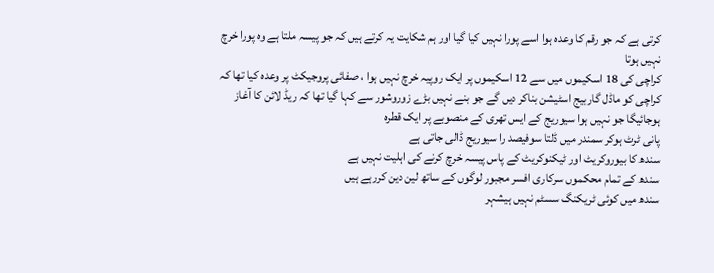کرتی ہے کہ جو رقم کا وعدہ ہوا اسے پورا نہیں کیا گیا اور ہم شکایت یہ کرتے ہیں کہ جو پیسہ ملتا ہے وہ پورا خرچ نہیں ہوتا
کراچی کی 18 اسکیموں میں سے 12 اسکیموں پر ایک روپیہ خرچ نہیں ہوا ، صفائی پروجیکٹ پر وعدہ کیا تھا کہ
کراچی کو ماڈل گاربیج اسٹیشن بناکر دیں گے جو بنے نہیں بڑے زوروشور سے کہا گیا تھا کہ ریڈ لائن کا آغاز ہوجائیگا جو نہیں ہوا سیوریج کے ایس تھری کے منصوبے پر ایک قطرہ
پانی ٹرٹ ہوکر سمندر میں ڈلتا سوفیصد را سیوریج ڈالی جاتی ہے
سندھ کا بیوروکریٹ اور ٹیکنوکریٹ کے پاس پیسہ خرچ کرنے کی اہلیت نہیں ہے
سندھ کے تمام محکموں سرکاری افسر مجبور لوگوں کے ساتھ لین دین کررہے ہیں
سندھ میں کوئی ٹریکنگ سسٹم نہیں ہیشہر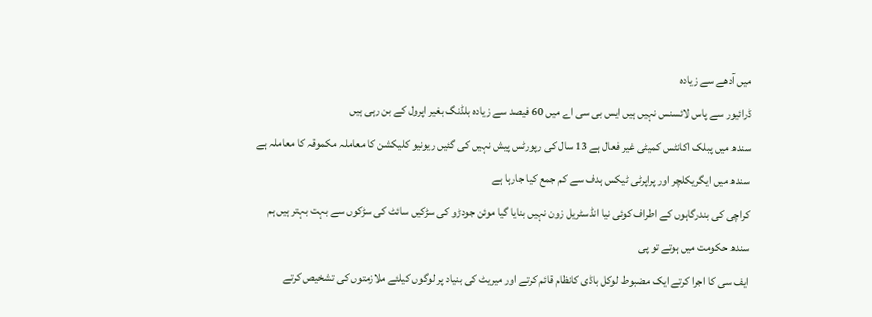میں آدھے سے زیادہ
ڈرائیور سے پاس لائسنس نہیں ہیں ایس بی سی اے میں 60 فیصد سے زیادہ بلڈنگ بغیر اپرول کے بن رہی ہیں
سندھ میں پبلک اکانٹس کمیٹی غیر فعال ہے 13 سال کی رپورٹس پیش نہیں کی گئیں ریونیو کلیکشن کا معاملہ مکموقہ کا معاملہ ہے
سندھ میں ایگریکلچر اور پراپرٹی ٹیکس ہدف سے کم جمع کیا جارہا ہے
کراچی کی بندرگاہوں کے اطراف کوئی نیا انڈسٹریل زون نہیں بنایا گیا موئن جودڑو کی سڑکیں سائٹ کی سڑکوں سے بہت بہتر ہیں ہم
سندھ حکومت میں ہوتے تو پی
ایف سی کا اجرا کرتے ایک مضبوط لوکل باڈی کانظام قائم کرتے اور میریٹ کی بنیاد پر لوگوں کیلئے ملازمتوں کی تشخیص کرتے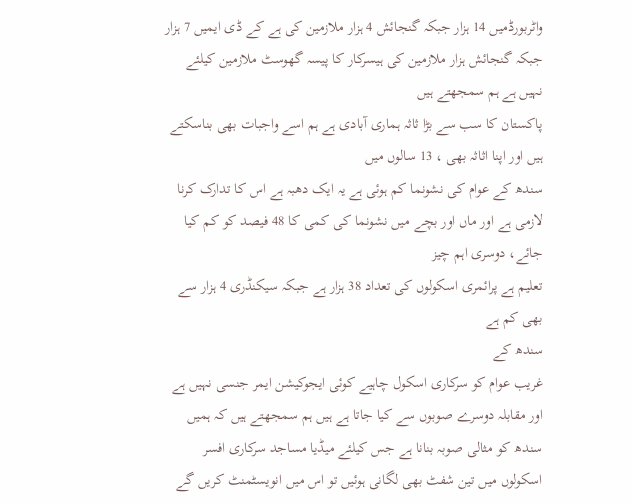واٹربورڈمیں 14 ہزار جبکہ گنجائش 4 ہزار ملازمین کی ہے کے ڈی ایمیں 7 ہزار جبکہ گنجائش ہزار ملازمین کی ہیسرکار کا پیسہ گھوسٹ ملازمین کیلئے نہیں ہے ہم سمجھتے ہیں
پاکستان کا سب سے بڑا ثاثہ ہماری آبادی ہے ہم اسے واجبات بھی بناسکتے ہیں اور اپنا اثاثہ بھی ، 13 سالوں میں
سندھ کے عوام کی نشونما کم ہوئی ہے یہ ایک دھبہ ہے اس کا تدارک کرنا لازمی ہے اور ماں اور بچے میں نشونما کی کمی کا 48 فیصد کو کم کیا جائے، دوسری اہم چیز
تعلیم ہے پرائمری اسکولوں کی تعداد 38 ہزار ہے جبکہ سیکنڈری 4 ہزار سے بھی کم ہے
سندھ کے
غریب عوام کو سرکاری اسکول چاہیے کوئی ایجوکیشن ایمر جنسی نہیں ہے اور مقابلہ دوسرے صوبوں سے کیا جاتا ہے ہیں ہم سمجھتے ہیں کہ ہمیں
سندھ کو مثالی صوبہ بنانا ہے جس کیلئے میڈیا مساجد سرکاری افسر اسکولوں میں تین شفٹ بھی لگانی ہوئیں تو اس میں انویسٹمنٹ کریں گے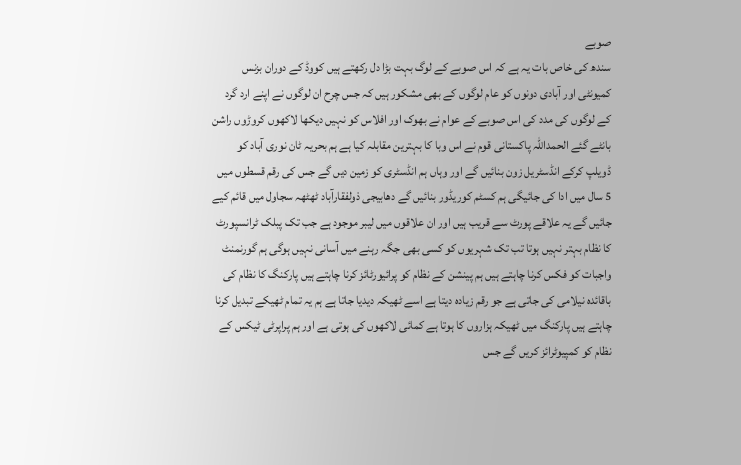صوبے
سندھ کی خاص بات یہ ہے کہ اس صوبے کے لوگ بہت بڑا دل رکھتے ہیں کووڈ کے دوران بزنس کمیونٹی اور آبادی دونوں کو عام لوگوں کے بھی مشکور ہیں کہ جس چرح ان لوگوں نے اپنے ارد گرد کے لوگوں کی مدد کی اس صوبے کے عوام نے بھوک اور افلاس کو نہیں دیکھا لاکھوں کروڑوں راشن بانٹے گئے الحمداللہ پاکستانی قوم نے اس وبا کا بہترین مقابلہ کیا ہے ہم بحریہ ٹان نوری آباد کو ڈویلپ کرکے انڈسٹریل زون بنائیں گے اور وہاں ہم انڈسٹری کو زمین دیں گے جس کی رقم قسطوں میں 5 سال میں ادا کی جائیگی ہم کسٹم کوریڈور بنائیں گے دھابیجی ذولفقارآباد ٹھٹھہ سجاول میں قائم کیے جائیں گے یہ علاقے پورٹ سے قریب ہیں اور ان علاقوں میں لیبر موجود ہے جب تک پبلک ٹرانسپورٹ کا نظام بہتر نہیں ہوتا تب تک شہریوں کو کسی بھی جگہ رہنے میں آسانی نہیں ہوگی ہم گورنمنٹ واجبات کو فکس کرنا چاہتے ہیں ہم پینشن کے نظام کو پرائیورٹائز کرنا چاہتے ہیں پارکنگ کا نظام کی باقائدہ نیلامی کی جاتی ہے جو رقم زیادہ دیتا ہے اسے ٹھیکہ دیدیا جاتا ہے ہم یہ تمام ٹھیکے تبدیل کرنا چاہتے ہیں پارکنگ میں ٹھیکہ ہزاروں کا ہوتا ہے کمائی لاکھوں کی ہوتی ہے اور ہم پراپرٹی ٹیکس کے نظام کو کمپیوٹرائز کریں گے جس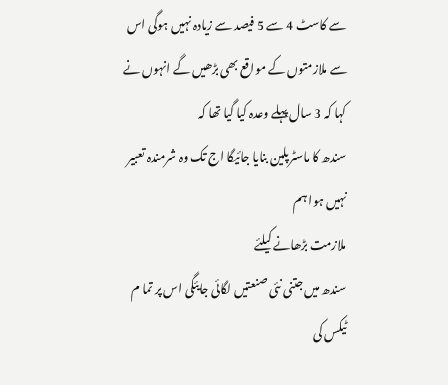سے کاسٹ 4 سے 5 فیصد سے زیادہ نہیں ہوگی اس سے ملازمتوں کے مواقع بھی بڑھیں گے انہوں نے کہا کہ 3 سال پہلے وعدہ کیا گیا تھا کہ
سندھ کا ماسٹرپلین بنایا جائیگا اج تک وہ شرمندہ تعبیر نہیں ہوا ہم
ملازمت بڑھانے کیلئے
سندھ میں جتنی نئی صنعتیں لگائی جایئگی اس پر تما م ٹیکس کی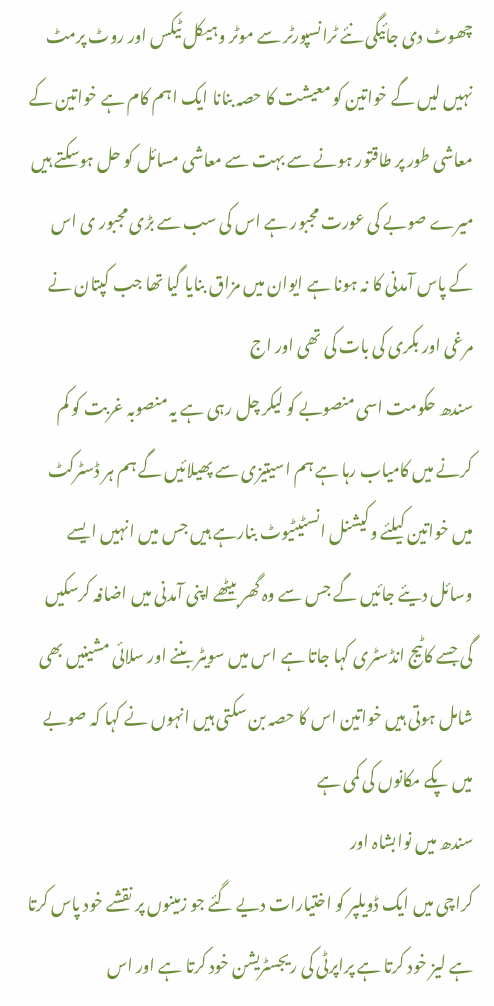چھوٹ دی جائیگی نئے ٹرانسپورٹر سے موٹر وہیکل ٹیکس اور روٹ پرمٹ نہیں لیں گے خواتین کو معیشت کا حصہ بنانا ایک اہم کام ہے خواتین کے معاشی طور پر طاقتور ہونے سے بہت سے معاشی مسائل کو حل ہوسکتے ہیں میرے صوبے کی عورت مجبور ہے اس کی سب سے بڑی مجبور ی اس کے پاس آمدنی کا نہ ہونا ہے ایوان میں مزاق بنایا گیا تھا جب کپتان نے مرغی اور بکری کی بات کی تھی اور اج
سندھ حکومت اسی منصوبے کو لیکر چل رہی ہے یہ منصوبہ غربت کو کم کرنے میں کامیاب رہا ہے ہم اسیتیزی سے پھیلائیں گے ہم ہر ڈسٹرکٹ میں خواتین کیلئے وکیشنل انسٹیٹیوٹ بنارہے ہیں جس میں انہیں ایسے وسائل دیئے جائیں گے جس سے وہ گھر بیٹھے اپنی آمدنی میں اضافہ کرسکیں گی جسے کاٹیج انڈسٹری کہا جاتا ہے اس میں سویٹر بننے اور سلائی مشینیں بھی شامل ہوتی ہیں خواتین اس کا حصہ بن سکتی ہیں انہوں نے کہا کہ صوبے میں پکے مکانوں کی کمی ہے
سندھ میں نوابشاہ اور
کراچی میں ایک ڈویلپر کو اختیارات دیے گئے جو زمینوں پر نقشے خود پاس کرتا ہے لیز خود کرتا ہے پراپرٹی کی ریجسٹریشن خود کرتا ہے اور اس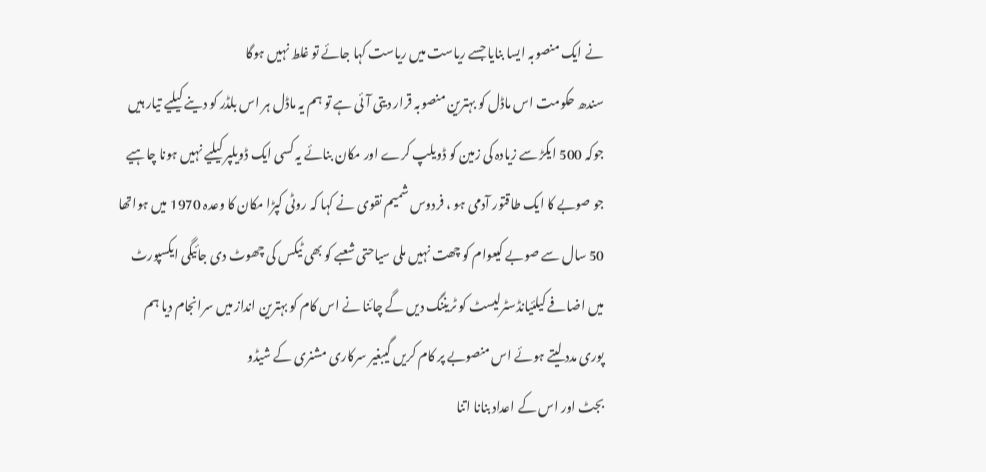نے ایک منصوبہ ایسا بنایا جسے ریاست میں ریاست کہا جائے تو غلط نہیں ہوگا
سندھ حکومت اس ماڈل کو بہترین منصوبہ قرار دیتی آئی ہے تو ہم یہ ماڈل ہر اس بلڈر کو دینے کیلیے تیار ہیں جوکہ 500 ایکڑ سے زیادہ کی زمین کو ڈویلپ کرے اور مکان بنائے یہ کسی ایک ڈویلپر کیلیے نہیں ہونا چاہیے جو صوبے کا ایک طاقتور آدمی ہو ، فردوس شمیم نقوی نے کہا کہ روٹی کپڑا مکان کا وعدہ 1970 میں ہواتھا 50 سال سے صوبے کیعوام کو چھت نہیں ملی سیاحتی شعبے کو بھی ٹیکس کی چھوٹ دی جائیگی ایکسپورٹ میں اضافے کیلئیانڈسٹرلیسٹ کو ٹریننگ دیں گے چائنا نے اس کام کو بہترین انداز میں سرانجام دیا ہم پوری مدد لیتے ہوئے اس منصوبے پر کام کریں گیبغیر سرکاری مشنری کے شیڈو
بجٹ اور اس کے اعداد بنانا اتنا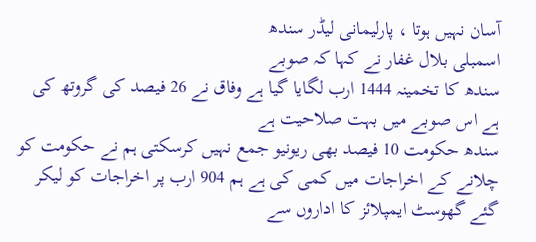آسان نہیں ہوتا ، پارلیمانی لیڈر سندھ
اسمبلی بلال غفار نے کہا کہ صوبے
سندھ کا تخمینہ 1444 ارب لگایا گیا ہے وفاق نے 26 فیصد کی گروتھ کی ہے اس صوبے میں بہت صلاحیت ہے
سندھ حکومت 10 فیصد بھی ریونیو جمع نہیں کرسکتی ہم نے حکومت کو چلانے کے اخراجات میں کمی کی ہے ہم 904 ارب پر اخراجات کو لیکر گئے گھوسٹ ایمپلائز کا اداروں سے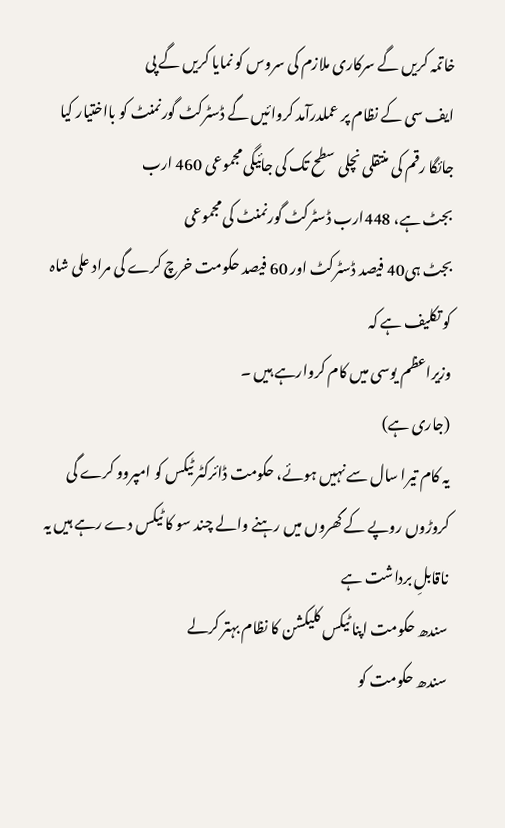خاتمہ کریں گے سرکاری ملازم کی سروس کو نمایا کریں گے پی
ایف سی کے نظام پر عملدرآمد کروائیں گے ڈسٹرکٹ گورنمنٹ کو بااختیار کیا جائگا رقم کی منتقلی نچلی سطح تک کی جائیگی مجموعی 460 ارب
بجٹ ہے، 448ارب ڈسٹرکٹ گورنمنٹ کی مجموعی
بجٹ ہی40 فیصد ڈسٹرکٹ اور 60 فیصد حکومت خرچ کرے گی مراد علی شاہ کو تکلیف ہے کہ
وزیراعظم یوسی میں کام کروارہے ہیں ۔
(جاری ہے)
یہ کام تیرا سال سے نہیں ہوئے، حکومت ڈائرکٹر ٹیکس کو امپروو کرے گی کروڑوں روپے کے گھروں میں رہنے والے چند سو کا ٹیکس دے رہے ہیں یہ ناقابلِ برداشت ہے
سندھ حکومت اپنا ٹیکس کلیکشن کا نظام بہتر کرلے
سندھ حکومت کو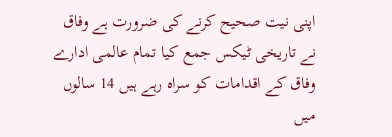اپنی نیت صحیح کرنے کی ضرورت ہے وفاق نے تاریخی ٹیکس جمع کیا تمام عالمی ادارے وفاق کے اقدامات کو سراہ رہے ہیں 14 سالوں میں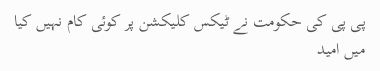پی پی کی حکومت نے ٹیکس کلیکشن پر کوئی کام نہیں کیا میں امید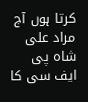کرتا ہوں آج مراد علی شاہ پی
ایف سی کا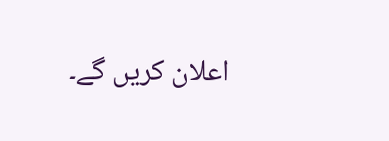اعلان کریں گے۔